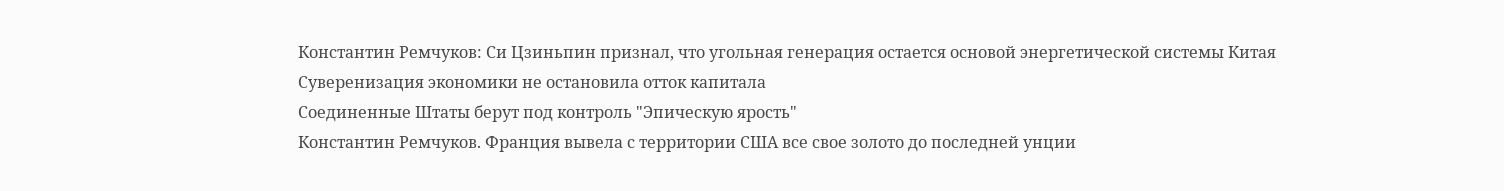Константин Ремчуков: Си Цзиньпин признал, что угольная генерация остается основой энергетической системы Китая
Суверенизация экономики не остановила отток капитала
Соединенные Штаты берут под контроль "Эпическую ярость"
Константин Ремчуков. Франция вывела с территории США все свое золото до последней унции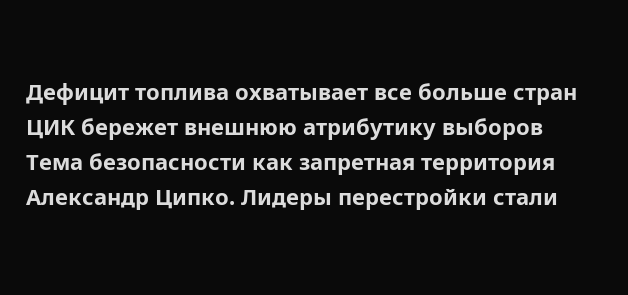Дефицит топлива охватывает все больше стран
ЦИК бережет внешнюю атрибутику выборов
Тема безопасности как запретная территория
Александр Ципко. Лидеры перестройки стали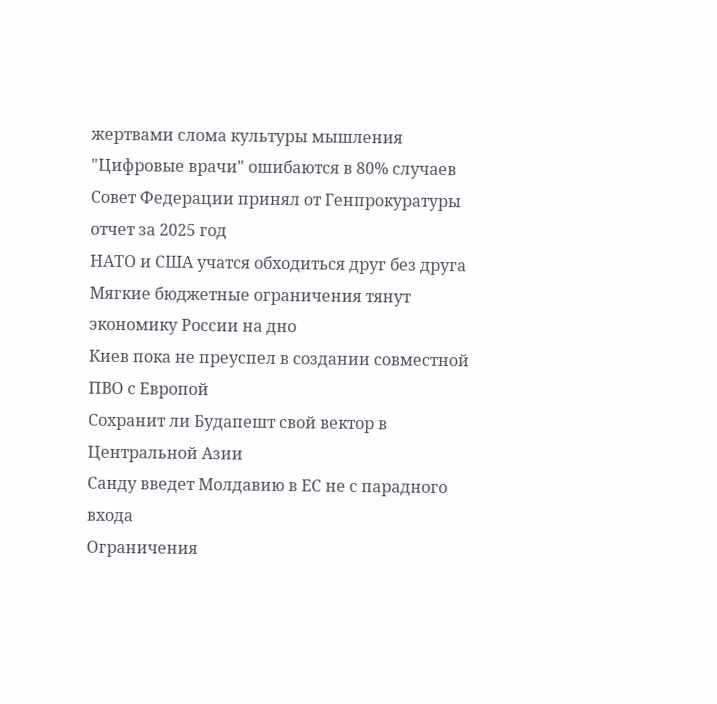жертвами слома культуры мышления
"Цифровые врачи" ошибаются в 80% случаев
Совет Федерации принял от Генпрокуратуры отчет за 2025 год
НАТО и США учатся обходиться друг без друга
Мягкие бюджетные ограничения тянут экономику России на дно
Киев пока не преуспел в создании совместной ПВО с Европой
Сохранит ли Будапешт свой вектор в Центральной Азии
Санду введет Молдавию в ЕС не с парадного входа
Ограничения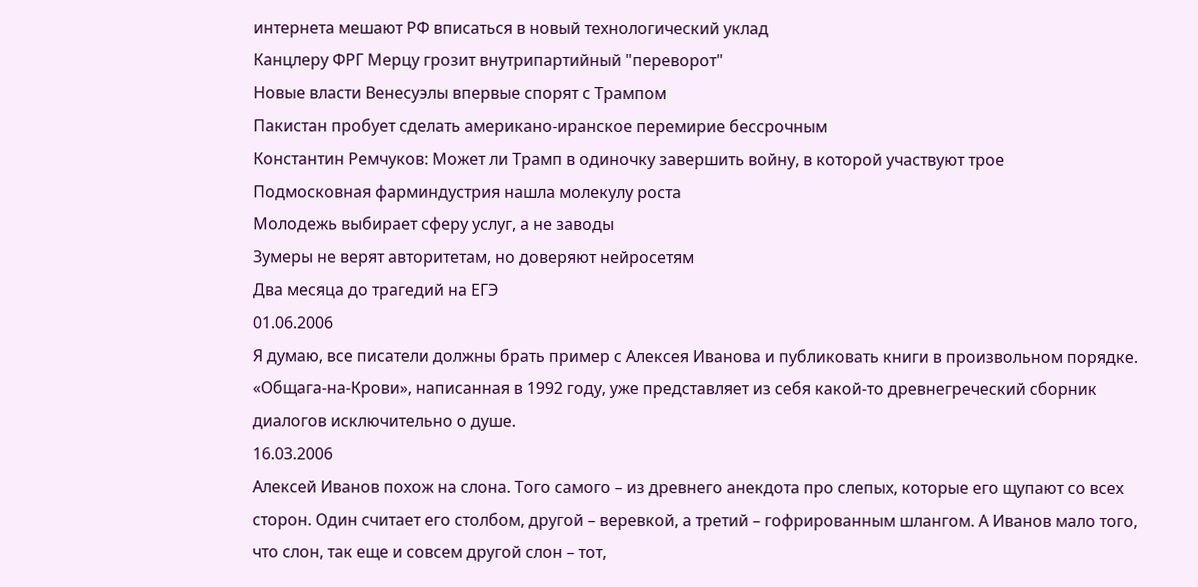интернета мешают РФ вписаться в новый технологический уклад
Канцлеру ФРГ Мерцу грозит внутрипартийный "переворот"
Новые власти Венесуэлы впервые спорят с Трампом
Пакистан пробует сделать американо-иранское перемирие бессрочным
Константин Ремчуков: Может ли Трамп в одиночку завершить войну, в которой участвуют трое
Подмосковная фарминдустрия нашла молекулу роста
Молодежь выбирает сферу услуг, а не заводы
Зумеры не верят авторитетам, но доверяют нейросетям
Два месяца до трагедий на ЕГЭ
01.06.2006
Я думаю, все писатели должны брать пример с Алексея Иванова и публиковать книги в произвольном порядке. «Общага-на-Крови», написанная в 1992 году, уже представляет из себя какой-то древнегреческий сборник диалогов исключительно о душе.
16.03.2006
Алексей Иванов похож на слона. Того самого – из древнего анекдота про слепых, которые его щупают со всех сторон. Один считает его столбом, другой – веревкой, а третий – гофрированным шлангом. А Иванов мало того, что слон, так еще и совсем другой слон – тот,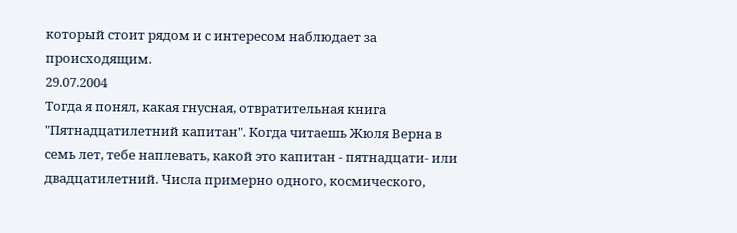который стоит рядом и с интересом наблюдает за происходящим.
29.07.2004
Тогда я понял, какая гнусная, отвратительная книга "Пятнадцатилетний капитан". Когда читаешь Жюля Верна в семь лет, тебе наплевать, какой это капитан - пятнадцати- или двадцатилетний. Числа примерно одного, космического,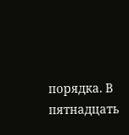порядка. В пятнадцать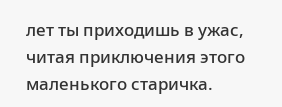лет ты приходишь в ужас, читая приключения этого маленького старичка.